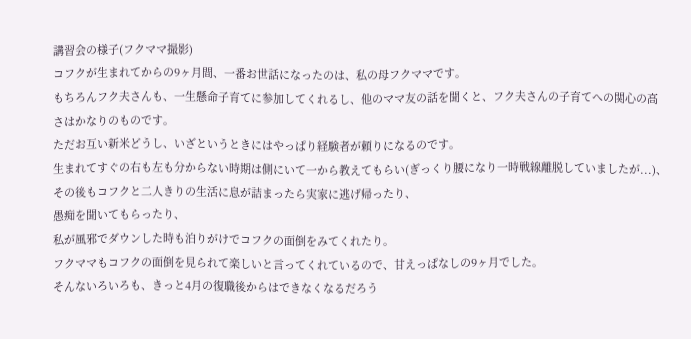講習会の様子(フクママ撮影)
コフクが生まれてからの9ヶ月間、一番お世話になったのは、私の母フクママです。
もちろんフク夫さんも、一生懸命子育てに参加してくれるし、他のママ友の話を聞くと、フク夫さんの子育てへの関心の高さはかなりのものです。
ただお互い新米どうし、いざというときにはやっぱり経験者が頼りになるのです。
生まれてすぐの右も左も分からない時期は側にいて一から教えてもらい(ぎっくり腰になり一時戦線離脱していましたが...)、
その後もコフクと二人きりの生活に息が詰まったら実家に逃げ帰ったり、
愚痴を聞いてもらったり、
私が風邪でダウンした時も泊りがけでコフクの面倒をみてくれたり。
フクママもコフクの面倒を見られて楽しいと言ってくれているので、甘えっぱなしの9ヶ月でした。
そんないろいろも、きっと4月の復職後からはできなくなるだろう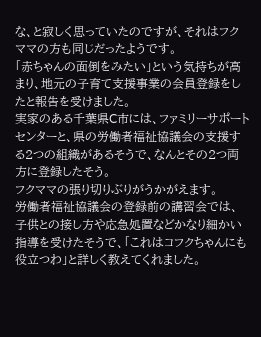な、と寂しく思っていたのですが、それはフクママの方も同じだったようです。
「赤ちゃんの面倒をみたい」という気持ちが高まり、地元の子育て支援事業の会員登録をしたと報告を受けました。
実家のある千葉県C市には、ファミリーサポートセンターと、県の労働者福祉協議会の支援する2つの組織があるそうで、なんとその2つ両方に登録したそう。
フクママの張り切りぶりがうかがえます。
労働者福祉協議会の登録前の講習会では、子供との接し方や応急処置などかなり細かい指導を受けたそうで、「これはコフクちゃんにも役立つわ」と詳しく教えてくれました。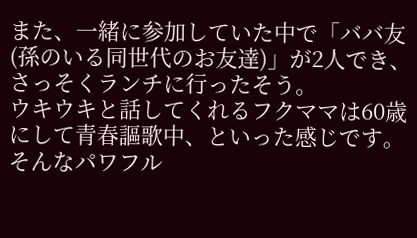また、一緒に参加していた中で「ババ友(孫のいる同世代のお友達)」が2人でき、さっそくランチに行ったそう。
ウキウキと話してくれるフクママは60歳にして青春謳歌中、といった感じです。
そんなパワフル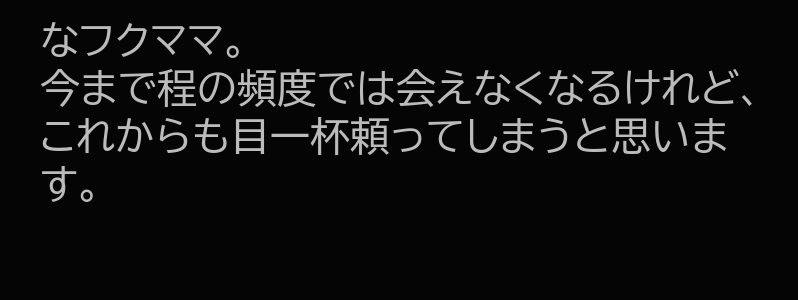なフクママ。
今まで程の頻度では会えなくなるけれど、これからも目一杯頼ってしまうと思います。